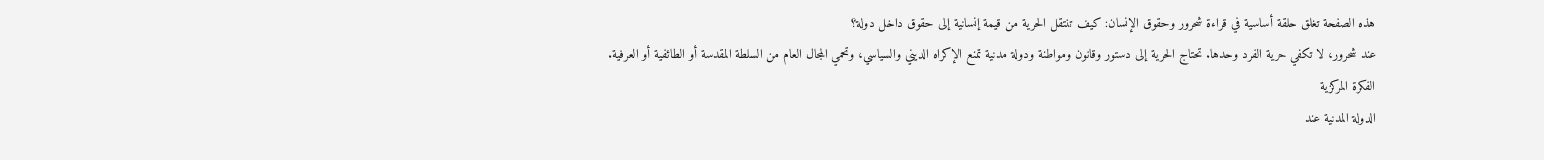هذه الصفحة تغلق حلقة أساسية في قراءة شحرور وحقوق الإنسان: كيف تنتقل الحرية من قيمة إنسانية إلى حقوق داخل دولة؟
عند شحرور، لا تكفي حرية الفرد وحدها. تحتاج الحرية إلى دستور وقانون ومواطنة ودولة مدنية تمنع الإكراه الديني والسياسي، وتحمي المجال العام من السلطة المقدسة أو الطائفية أو العرفية.
الفكرة المركزية
الدولة المدنية عند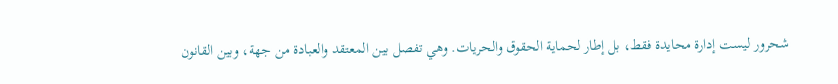شحرور ليست إدارة محايدة فقط، بل إطار لحماية الحقوق والحريات. وهي تفصل بين المعتقد والعبادة من جهة، وبين القانون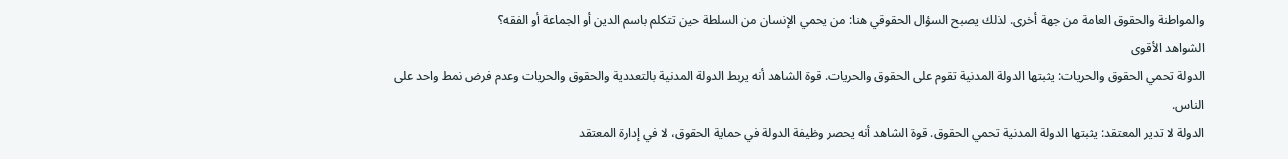والمواطنة والحقوق العامة من جهة أخرى. لذلك يصبح السؤال الحقوقي هنا: من يحمي الإنسان من السلطة حين تتكلم باسم الدين أو الجماعة أو الفقه؟
الشواهد الأقوى
الدولة تحمي الحقوق والحريات: يثبتها الدولة المدنية تقوم على الحقوق والحريات. قوة الشاهد أنه يربط الدولة المدنية بالتعددية والحقوق والحريات وعدم فرض نمط واحد على الناس.
الدولة لا تدير المعتقد: يثبتها الدولة المدنية تحمي الحقوق. قوة الشاهد أنه يحصر وظيفة الدولة في حماية الحقوق، لا في إدارة المعتقد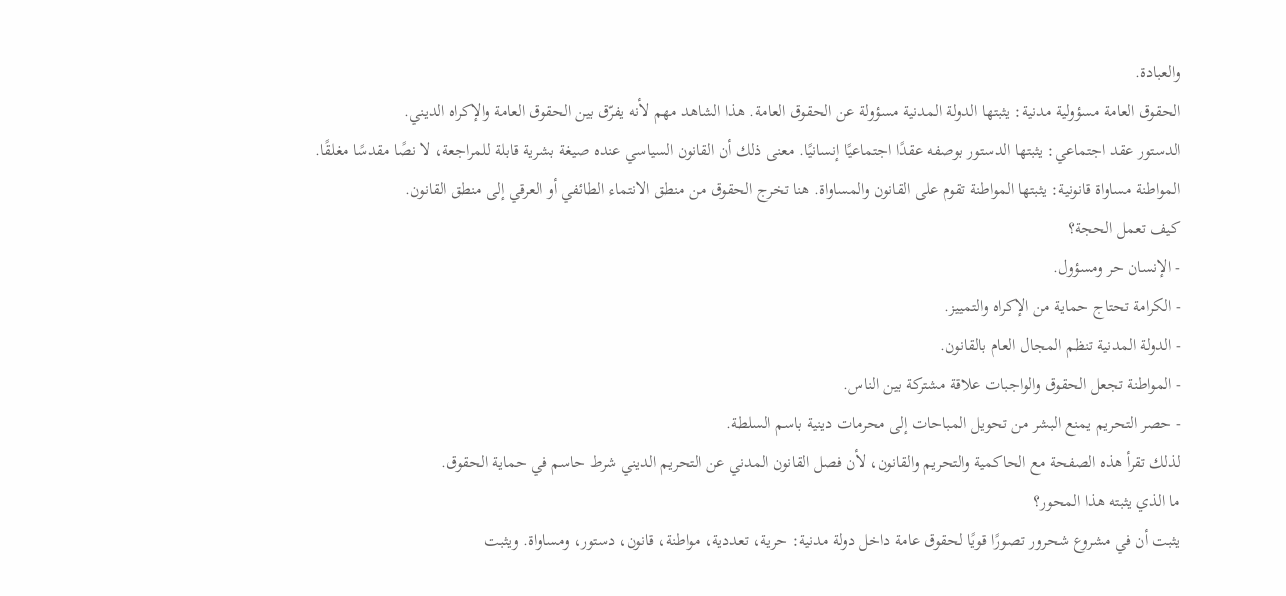والعبادة.
الحقوق العامة مسؤولية مدنية: يثبتها الدولة المدنية مسؤولة عن الحقوق العامة. هذا الشاهد مهم لأنه يفرّق بين الحقوق العامة والإكراه الديني.
الدستور عقد اجتماعي: يثبتها الدستور بوصفه عقدًا اجتماعيًا إنسانيًا. معنى ذلك أن القانون السياسي عنده صيغة بشرية قابلة للمراجعة، لا نصًا مقدسًا مغلقًا.
المواطنة مساواة قانونية: يثبتها المواطنة تقوم على القانون والمساواة. هنا تخرج الحقوق من منطق الانتماء الطائفي أو العرقي إلى منطق القانون.
كيف تعمل الحجة؟
- الإنسان حر ومسؤول.
- الكرامة تحتاج حماية من الإكراه والتمييز.
- الدولة المدنية تنظم المجال العام بالقانون.
- المواطنة تجعل الحقوق والواجبات علاقة مشتركة بين الناس.
- حصر التحريم يمنع البشر من تحويل المباحات إلى محرمات دينية باسم السلطة.
لذلك تقرأ هذه الصفحة مع الحاكمية والتحريم والقانون، لأن فصل القانون المدني عن التحريم الديني شرط حاسم في حماية الحقوق.
ما الذي يثبته هذا المحور؟
يثبت أن في مشروع شحرور تصورًا قويًا لحقوق عامة داخل دولة مدنية: حرية، تعددية، مواطنة، قانون، دستور، ومساواة. ويثبت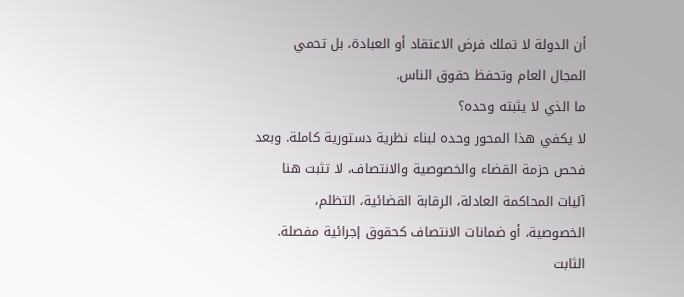أن الدولة لا تملك فرض الاعتقاد أو العبادة، بل تحمي المجال العام وتحفظ حقوق الناس.
ما الذي لا يثبته وحده؟
لا يكفي هذا المحور وحده لبناء نظرية دستورية كاملة. وبعد فحص حزمة القضاء والخصوصية والانتصاف، لا تثبت هنا آليات المحاكمة العادلة، الرقابة القضائية، التظلم، الخصوصية، أو ضمانات الانتصاف كحقوق إجرائية مفصلة. الثابت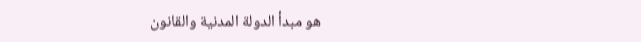هو مبدأ الدولة المدنية والقانون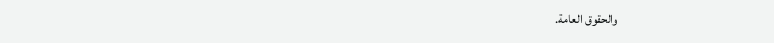والحقوق العامة.